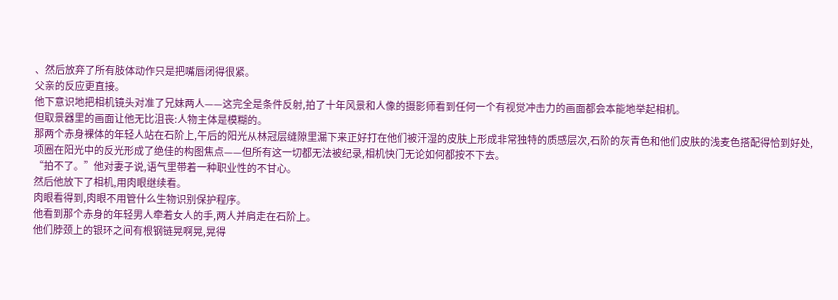、然后放弃了所有肢体动作只是把嘴唇闭得很紧。
父亲的反应更直接。
他下意识地把相机镜头对准了兄妹两人——这完全是条件反射,拍了十年风景和人像的摄影师看到任何一个有视觉冲击力的画面都会本能地举起相机。
但取景器里的画面让他无比沮丧:人物主体是模糊的。
那两个赤身裸体的年轻人站在石阶上,午后的阳光从林冠层缝隙里漏下来正好打在他们被汗湿的皮肤上形成非常独特的质感层次,石阶的灰青色和他们皮肤的浅麦色搭配得恰到好处,项圈在阳光中的反光形成了绝佳的构图焦点——但所有这一切都无法被纪录,相机快门无论如何都按不下去。
“拍不了。”他对妻子说,语气里带着一种职业性的不甘心。
然后他放下了相机,用肉眼继续看。
肉眼看得到,肉眼不用管什么生物识别保护程序。
他看到那个赤身的年轻男人牵着女人的手,两人并肩走在石阶上。
他们脖颈上的银环之间有根钢链晃啊晃,晃得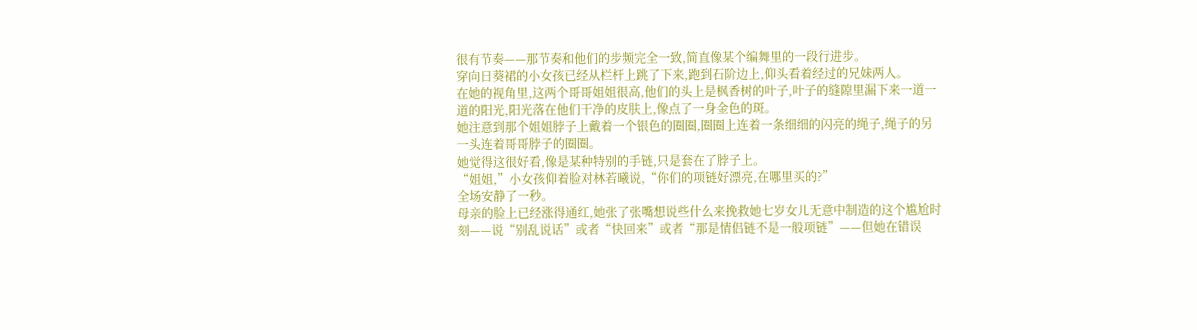很有节奏——那节奏和他们的步频完全一致,简直像某个编舞里的一段行进步。
穿向日葵裙的小女孩已经从栏杆上跳了下来,跑到石阶边上,仰头看着经过的兄妹两人。
在她的视角里,这两个哥哥姐姐很高,他们的头上是枫香树的叶子,叶子的缝隙里漏下来一道一道的阳光,阳光落在他们干净的皮肤上,像点了一身金色的斑。
她注意到那个姐姐脖子上戴着一个银色的圈圈,圈圈上连着一条细细的闪亮的绳子,绳子的另一头连着哥哥脖子的圈圈。
她觉得这很好看,像是某种特别的手链,只是套在了脖子上。
“姐姐,”小女孩仰着脸对林若曦说,“你们的项链好漂亮,在哪里买的?”
全场安静了一秒。
母亲的脸上已经涨得通红,她张了张嘴想说些什么来挽救她七岁女儿无意中制造的这个尴尬时刻——说“别乱说话”或者“快回来”或者“那是情侣链不是一般项链”——但她在错误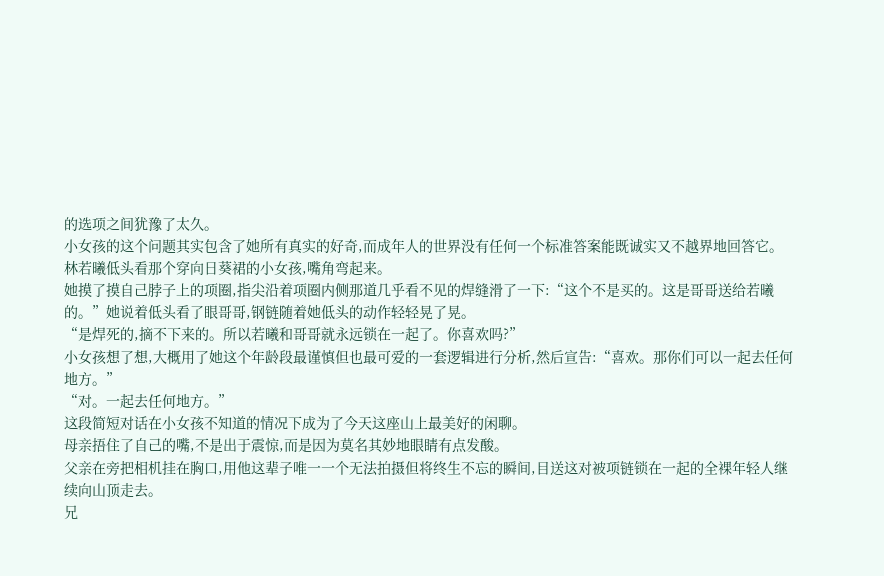的选项之间犹豫了太久。
小女孩的这个问题其实包含了她所有真实的好奇,而成年人的世界没有任何一个标准答案能既诚实又不越界地回答它。
林若曦低头看那个穿向日葵裙的小女孩,嘴角弯起来。
她摸了摸自己脖子上的项圈,指尖沿着项圈内侧那道几乎看不见的焊缝滑了一下:“这个不是买的。这是哥哥送给若曦的。”她说着低头看了眼哥哥,钢链随着她低头的动作轻轻晃了晃。
“是焊死的,摘不下来的。所以若曦和哥哥就永远锁在一起了。你喜欢吗?”
小女孩想了想,大概用了她这个年龄段最谨慎但也最可爱的一套逻辑进行分析,然后宣告:“喜欢。那你们可以一起去任何地方。”
“对。一起去任何地方。”
这段简短对话在小女孩不知道的情况下成为了今天这座山上最美好的闲聊。
母亲捂住了自己的嘴,不是出于震惊,而是因为莫名其妙地眼睛有点发酸。
父亲在旁把相机挂在胸口,用他这辈子唯一一个无法拍摄但将终生不忘的瞬间,目送这对被项链锁在一起的全裸年轻人继续向山顶走去。
兄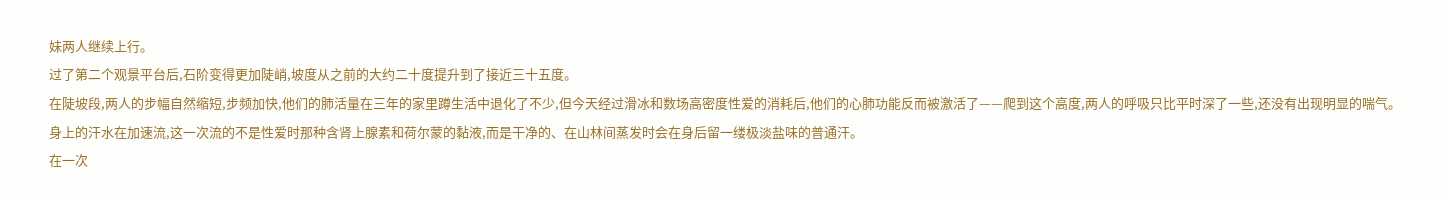妹两人继续上行。
过了第二个观景平台后,石阶变得更加陡峭,坡度从之前的大约二十度提升到了接近三十五度。
在陡坡段,两人的步幅自然缩短,步频加快,他们的肺活量在三年的家里蹲生活中退化了不少,但今天经过滑冰和数场高密度性爱的消耗后,他们的心肺功能反而被激活了——爬到这个高度,两人的呼吸只比平时深了一些,还没有出现明显的喘气。
身上的汗水在加速流,这一次流的不是性爱时那种含肾上腺素和荷尔蒙的黏液,而是干净的、在山林间蒸发时会在身后留一缕极淡盐味的普通汗。
在一次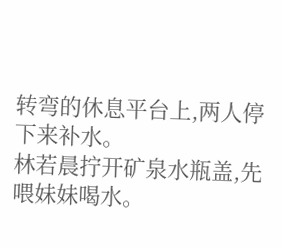转弯的休息平台上,两人停下来补水。
林若晨拧开矿泉水瓶盖,先喂妹妹喝水。